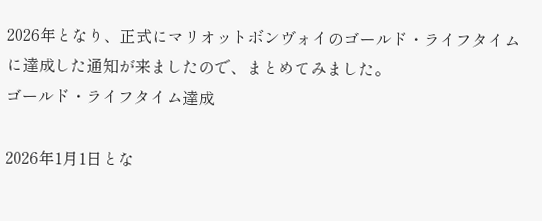2026年となり、正式にマリオットボンヴォイのゴールド・ライフタイムに達成した通知が来ましたので、まとめてみました。
ゴールド・ライフタイム達成

2026年1月1日とな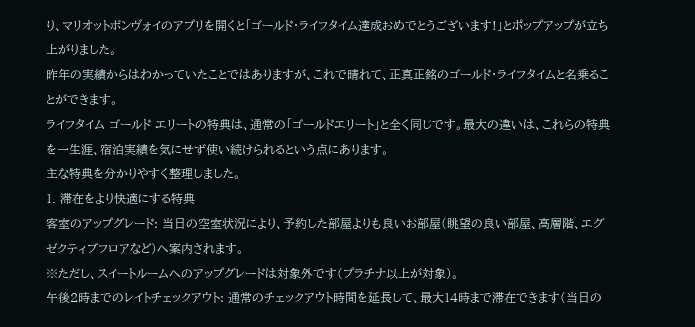り、マリオットボンヴォイのアプリを開くと「ゴールド・ライフタイム達成おめでとうございます!」とポップアップが立ち上がりました。
昨年の実績からはわかっていたことではありますが、これで晴れて、正真正銘のゴールド・ライフタイムと名乗ることができます。
ライフタイム ゴールド エリートの特典は、通常の「ゴールドエリート」と全く同じです。最大の違いは、これらの特典を一生涯、宿泊実績を気にせず使い続けられるという点にあります。
主な特典を分かりやすく整理しました。
1. 滞在をより快適にする特典
客室のアップグレード: 当日の空室状況により、予約した部屋よりも良いお部屋(眺望の良い部屋、高層階、エグゼクティブフロアなど)へ案内されます。
※ただし、スイートルームへのアップグレードは対象外です(プラチナ以上が対象)。
午後2時までのレイトチェックアウト: 通常のチェックアウト時間を延長して、最大14時まで滞在できます(当日の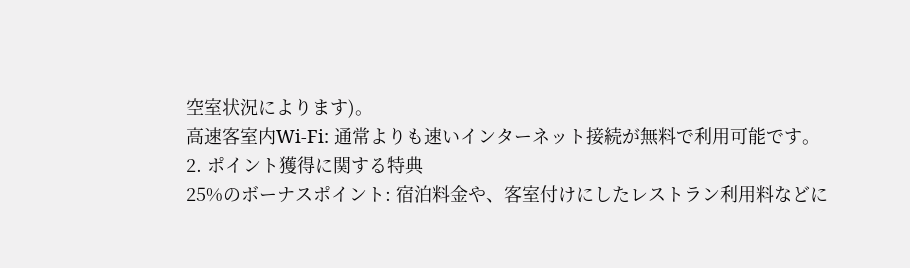空室状況によります)。
高速客室内Wi-Fi: 通常よりも速いインターネット接続が無料で利用可能です。
2. ポイント獲得に関する特典
25%のボーナスポイント: 宿泊料金や、客室付けにしたレストラン利用料などに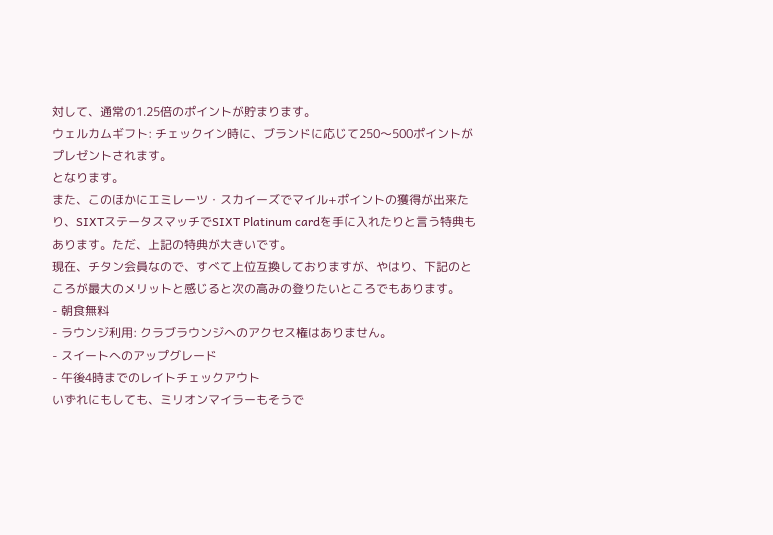対して、通常の1.25倍のポイントが貯まります。
ウェルカムギフト: チェックイン時に、ブランドに応じて250〜500ポイントがプレゼントされます。
となります。
また、このほかにエミレーツ・スカイーズでマイル+ポイントの獲得が出来たり、SIXTステータスマッチでSIXT Platinum cardを手に入れたりと言う特典もあります。ただ、上記の特典が大きいです。
現在、チタン会員なので、すべて上位互換しておりますが、やはり、下記のところが最大のメリットと感じると次の高みの登りたいところでもあります。
- 朝食無料
- ラウンジ利用: クラブラウンジへのアクセス権はありません。
- スイートへのアップグレード
- 午後4時までのレイトチェックアウト
いずれにもしても、ミリオンマイラーもそうで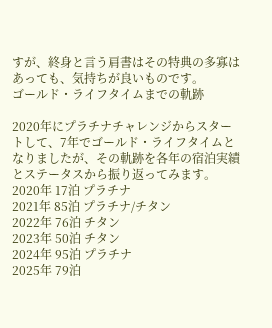すが、終身と言う肩書はその特典の多寡はあっても、気持ちが良いものです。
ゴールド・ライフタイムまでの軌跡

2020年にプラチナチャレンジからスタートして、7年でゴールド・ライフタイムとなりましたが、その軌跡を各年の宿泊実績とステータスから振り返ってみます。
2020年 17泊 プラチナ
2021年 85泊 プラチナ/チタン
2022年 76泊 チタン
2023年 50泊 チタン
2024年 95泊 プラチナ
2025年 79泊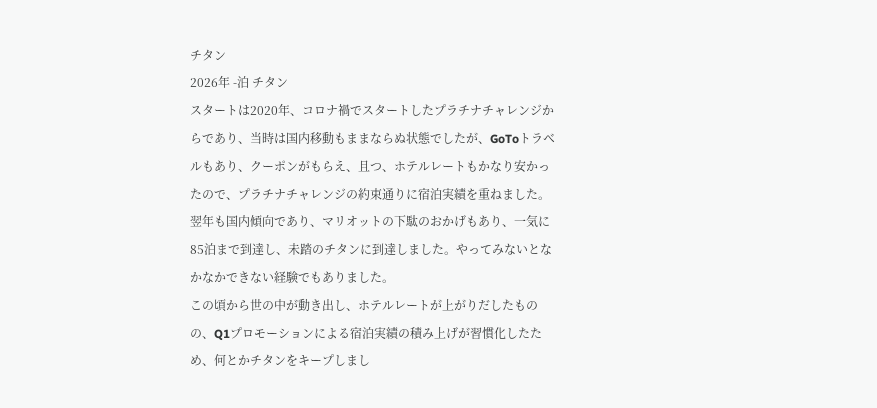チタン
2026年 -泊 チタン
スタートは2020年、コロナ禍でスタートしたプラチナチャレンジからであり、当時は国内移動もままならぬ状態でしたが、GoToトラベルもあり、クーポンがもらえ、且つ、ホテルレートもかなり安かったので、プラチナチャレンジの約束通りに宿泊実績を重ねました。
翌年も国内傾向であり、マリオットの下駄のおかげもあり、一気に85泊まで到達し、未踏のチタンに到達しました。やってみないとなかなかできない経験でもありました。
この頃から世の中が動き出し、ホテルレートが上がりだしたものの、Q1プロモーションによる宿泊実績の積み上げが習慣化したため、何とかチタンをキープしまし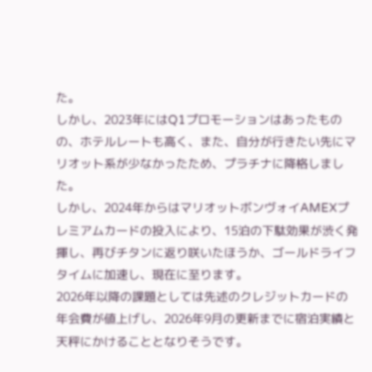た。
しかし、2023年にはQ1プロモーションはあったものの、ホテルレートも高く、また、自分が行きたい先にマリオット系が少なかったため、プラチナに降格しました。
しかし、2024年からはマリオットボンヴォイAMEXプレミアムカードの投入により、15泊の下駄効果が渋く発揮し、再びチタンに返り咲いたほうか、ゴールドライフタイムに加速し、現在に至ります。
2026年以降の課題としては先述のクレジットカードの年会費が値上げし、2026年9月の更新までに宿泊実績と天秤にかけることとなりそうです。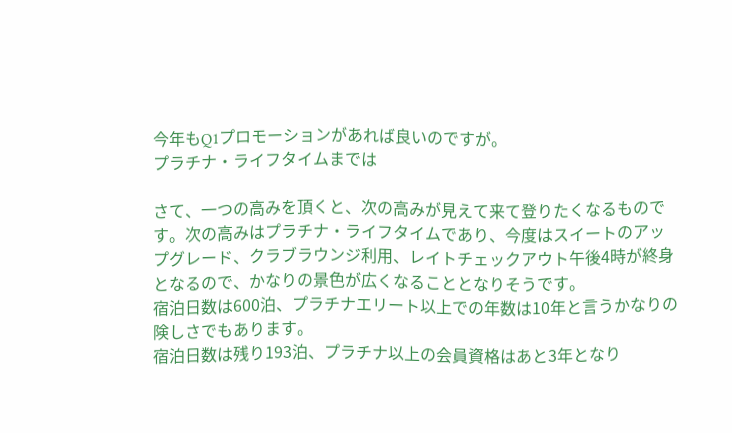今年もQ1プロモーションがあれば良いのですが。
プラチナ・ライフタイムまでは

さて、一つの高みを頂くと、次の高みが見えて来て登りたくなるものです。次の高みはプラチナ・ライフタイムであり、今度はスイートのアップグレード、クラブラウンジ利用、レイトチェックアウト午後4時が終身となるので、かなりの景色が広くなることとなりそうです。
宿泊日数は600泊、プラチナエリート以上での年数は10年と言うかなりの険しさでもあります。
宿泊日数は残り193泊、プラチナ以上の会員資格はあと3年となり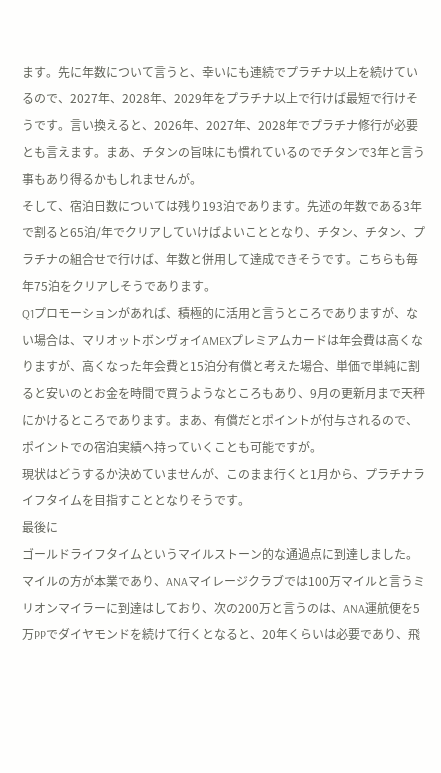ます。先に年数について言うと、幸いにも連続でプラチナ以上を続けているので、2027年、2028年、2029年をプラチナ以上で行けば最短で行けそうです。言い換えると、2026年、2027年、2028年でプラチナ修行が必要とも言えます。まあ、チタンの旨味にも慣れているのでチタンで3年と言う事もあり得るかもしれませんが。
そして、宿泊日数については残り193泊であります。先述の年数である3年で割ると65泊/年でクリアしていけばよいこととなり、チタン、チタン、プラチナの組合せで行けば、年数と併用して達成できそうです。こちらも毎年75泊をクリアしそうであります。
Q1プロモーションがあれば、積極的に活用と言うところでありますが、ない場合は、マリオットボンヴォイAMEXプレミアムカードは年会費は高くなりますが、高くなった年会費と15泊分有償と考えた場合、単価で単純に割ると安いのとお金を時間で買うようなところもあり、9月の更新月まで天秤にかけるところであります。まあ、有償だとポイントが付与されるので、ポイントでの宿泊実績へ持っていくことも可能ですが。
現状はどうするか決めていませんが、このまま行くと1月から、プラチナライフタイムを目指すこととなりそうです。
最後に
ゴールドライフタイムというマイルストーン的な通過点に到達しました。マイルの方が本業であり、ANAマイレージクラブでは100万マイルと言うミリオンマイラーに到達はしており、次の200万と言うのは、ANA運航便を5万PPでダイヤモンドを続けて行くとなると、20年くらいは必要であり、飛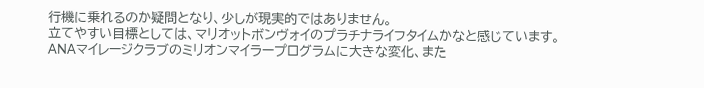行機に乗れるのか疑問となり、少しが現実的ではありません。
立てやすい目標としては、マリオットボンヴォイのプラチナライフタイムかなと感じています。
ANAマイレージクラブのミリオンマイラープログラムに大きな変化、また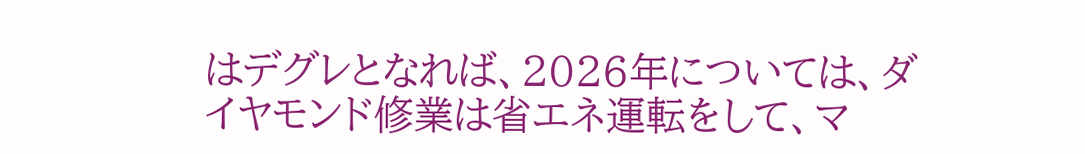はデグレとなれば、2026年については、ダイヤモンド修業は省エネ運転をして、マ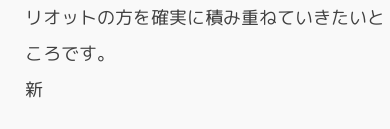リオットの方を確実に積み重ねていきたいところです。
新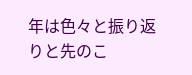年は色々と振り返りと先のこ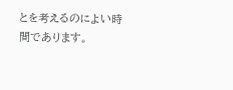とを考えるのによい時間であります。